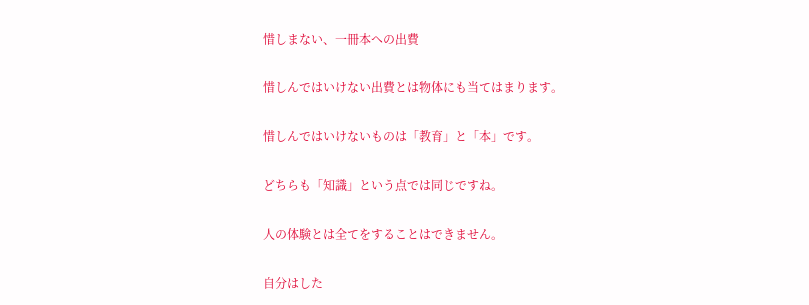惜しまない、一冊本への出費

惜しんではいけない出費とは物体にも当てはまります。

惜しんではいけないものは「教育」と「本」です。

どちらも「知識」という点では同じですね。

人の体験とは全てをすることはできません。

自分はした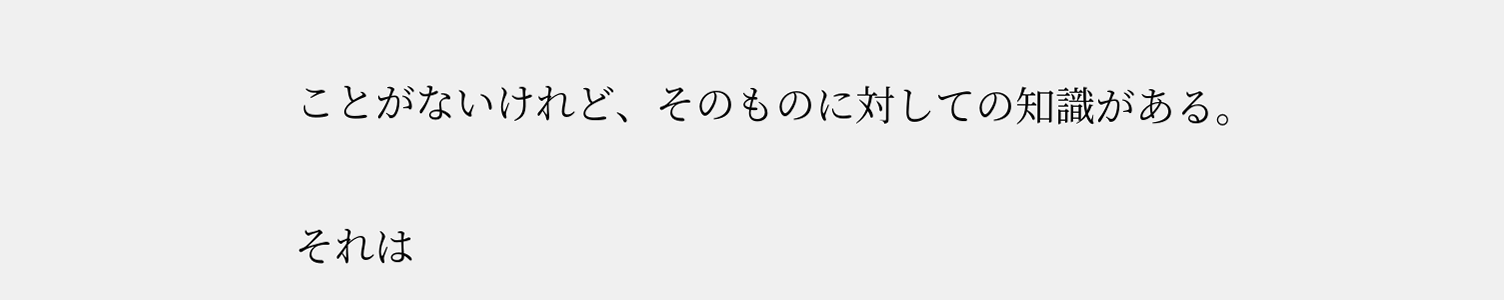ことがないけれど、そのものに対しての知識がある。

それは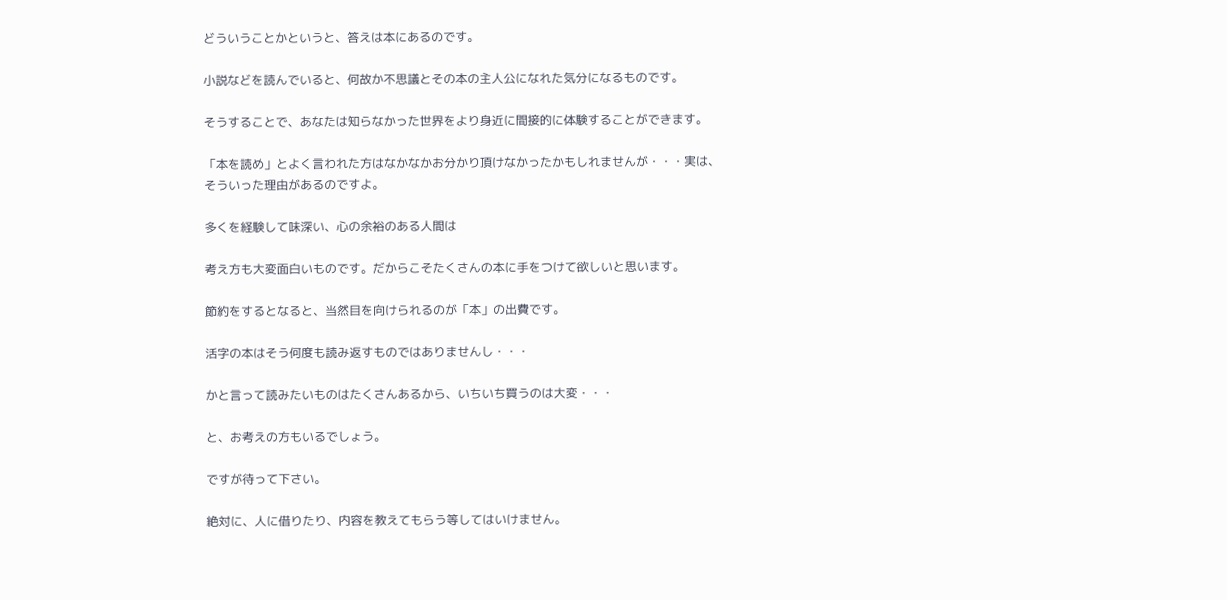どういうことかというと、答えは本にあるのです。

小説などを読んでいると、何故か不思議とその本の主人公になれた気分になるものです。

そうすることで、あなたは知らなかった世界をより身近に間接的に体験することができます。

「本を読め」とよく言われた方はなかなかお分かり頂けなかったかもしれませんが・・・実は、そういった理由があるのですよ。

多くを経験して味深い、心の余裕のある人間は

考え方も大変面白いものです。だからこそたくさんの本に手をつけて欲しいと思います。

節約をするとなると、当然目を向けられるのが「本」の出費です。

活字の本はそう何度も読み返すものではありませんし・・・

かと言って読みたいものはたくさんあるから、いちいち買うのは大変・・・

と、お考えの方もいるでしょう。

ですが待って下さい。

絶対に、人に借りたり、内容を教えてもらう等してはいけません。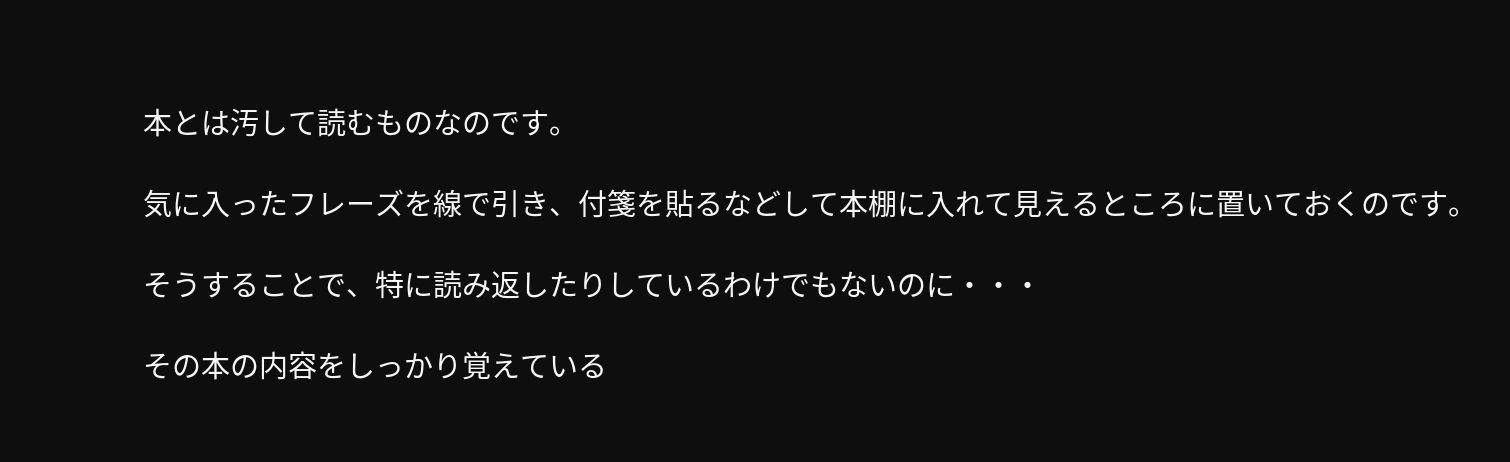本とは汚して読むものなのです。

気に入ったフレーズを線で引き、付箋を貼るなどして本棚に入れて見えるところに置いておくのです。

そうすることで、特に読み返したりしているわけでもないのに・・・

その本の内容をしっかり覚えている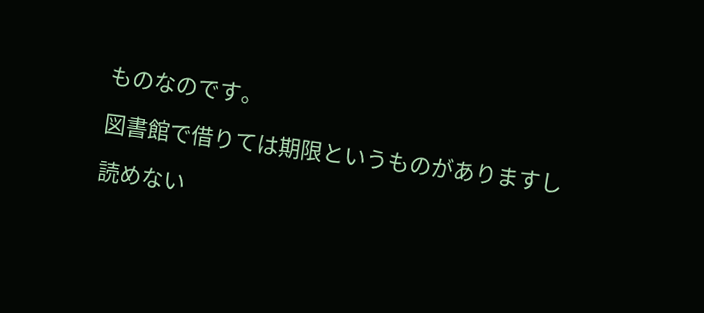ものなのです。

図書館で借りては期限というものがありますし

読めない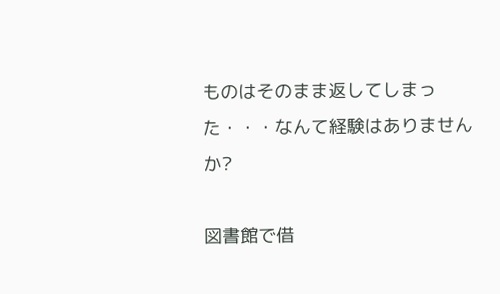ものはそのまま返してしまった・・・なんて経験はありませんか?

図書館で借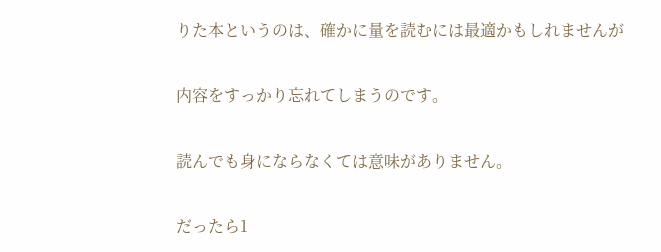りた本というのは、確かに量を読むには最適かもしれませんが

内容をすっかり忘れてしまうのです。

読んでも身にならなくては意味がありません。

だったら1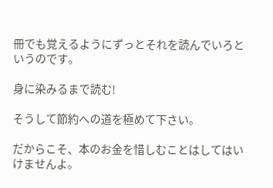冊でも覚えるようにずっとそれを読んでいろというのです。

身に染みるまで読む!

そうして節約への道を極めて下さい。

だからこそ、本のお金を惜しむことはしてはいけませんよ。